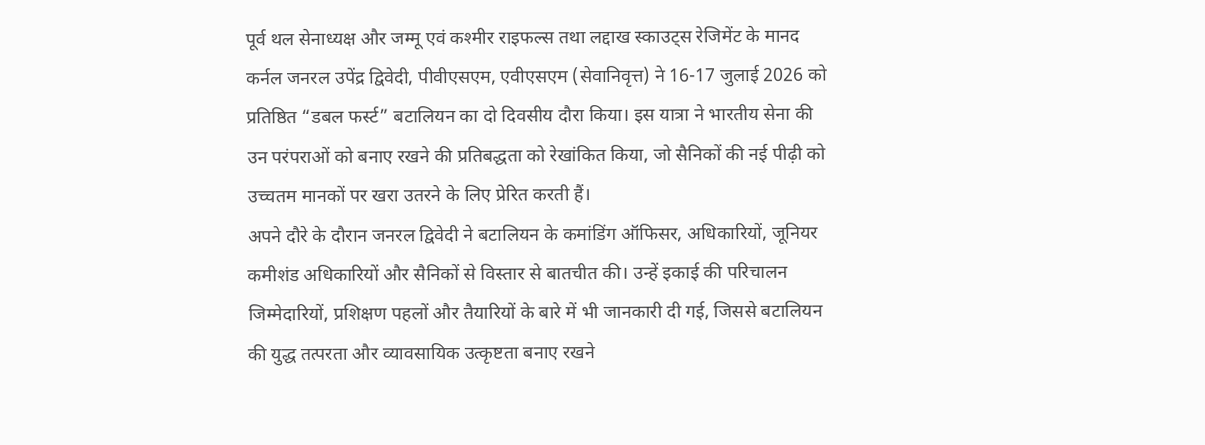पूर्व थल सेनाध्यक्ष और जम्मू एवं कश्मीर राइफल्स तथा लद्दाख स्काउट्स रेजिमेंट के मानद कर्नल जनरल उपेंद्र द्विवेदी, पीवीएसएम, एवीएसएम (सेवानिवृत्त) ने 16-17 जुलाई 2026 को प्रतिष्ठित “डबल फर्स्ट” बटालियन का दो दिवसीय दौरा किया। इस यात्रा ने भारतीय सेना की उन परंपराओं को बनाए रखने की प्रतिबद्धता को रेखांकित किया, जो सैनिकों की नई पीढ़ी को उच्चतम मानकों पर खरा उतरने के लिए प्रेरित करती हैं।
अपने दौरे के दौरान जनरल द्विवेदी ने बटालियन के कमांडिंग ऑफिसर, अधिकारियों, जूनियर कमीशंड अधिकारियों और सैनिकों से विस्तार से बातचीत की। उन्हें इकाई की परिचालन जिम्मेदारियों, प्रशिक्षण पहलों और तैयारियों के बारे में भी जानकारी दी गई, जिससे बटालियन की युद्ध तत्परता और व्यावसायिक उत्कृष्टता बनाए रखने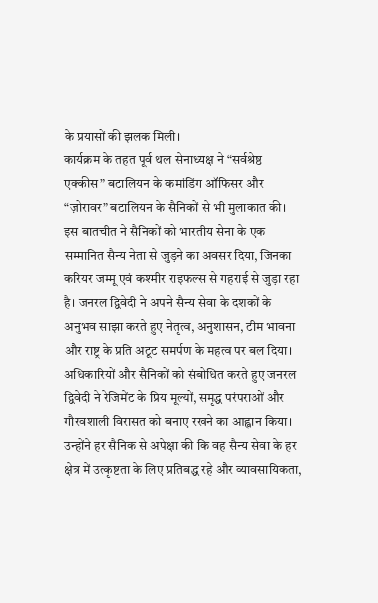के प्रयासों की झलक मिली।
कार्यक्रम के तहत पूर्व थल सेनाध्यक्ष ने “सर्वश्रेष्ठ एक्कीस” बटालियन के कमांडिंग ऑफिसर और “ज़ोरावर” बटालियन के सैनिकों से भी मुलाकात की। इस बातचीत ने सैनिकों को भारतीय सेना के एक सम्मानित सैन्य नेता से जुड़ने का अवसर दिया, जिनका करियर जम्मू एवं कश्मीर राइफल्स से गहराई से जुड़ा रहा है। जनरल द्विवेदी ने अपने सैन्य सेवा के दशकों के अनुभव साझा करते हुए नेतृत्व, अनुशासन, टीम भावना और राष्ट्र के प्रति अटूट समर्पण के महत्व पर बल दिया।
अधिकारियों और सैनिकों को संबोधित करते हुए जनरल द्विवेदी ने रेजिमेंट के प्रिय मूल्यों, समृद्ध परंपराओं और गौरवशाली विरासत को बनाए रखने का आह्वान किया। उन्होंने हर सैनिक से अपेक्षा की कि वह सैन्य सेवा के हर क्षेत्र में उत्कृष्टता के लिए प्रतिबद्ध रहे और व्यावसायिकता,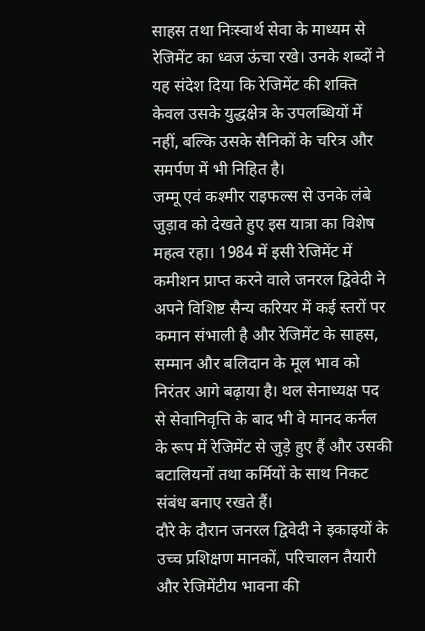साहस तथा निःस्वार्थ सेवा के माध्यम से रेजिमेंट का ध्वज ऊंचा रखे। उनके शब्दों ने यह संदेश दिया कि रेजिमेंट की शक्ति केवल उसके युद्धक्षेत्र के उपलब्धियों में नहीं, बल्कि उसके सैनिकों के चरित्र और समर्पण में भी निहित है।
जम्मू एवं कश्मीर राइफल्स से उनके लंबे जुड़ाव को देखते हुए इस यात्रा का विशेष महत्व रहा। 1984 में इसी रेजिमेंट में कमीशन प्राप्त करने वाले जनरल द्विवेदी ने अपने विशिष्ट सैन्य करियर में कई स्तरों पर कमान संभाली है और रेजिमेंट के साहस, सम्मान और बलिदान के मूल भाव को निरंतर आगे बढ़ाया है। थल सेनाध्यक्ष पद से सेवानिवृत्ति के बाद भी वे मानद कर्नल के रूप में रेजिमेंट से जुड़े हुए हैं और उसकी बटालियनों तथा कर्मियों के साथ निकट संबंध बनाए रखते हैं।
दौरे के दौरान जनरल द्विवेदी ने इकाइयों के उच्च प्रशिक्षण मानकों, परिचालन तैयारी और रेजिमेंटीय भावना की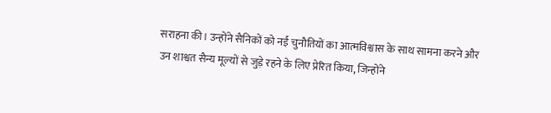सराहना की। उन्होंने सैनिकों को नई चुनौतियों का आत्मविश्वास के साथ सामना करने और उन शाश्वत सैन्य मूल्यों से जुड़े रहने के लिए प्रेरित किया, जिन्होंने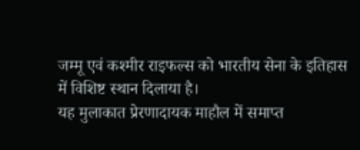जम्मू एवं कश्मीर राइफल्स को भारतीय सेना के इतिहास में विशिष्ट स्थान दिलाया है।
यह मुलाकात प्रेरणादायक माहौल में समाप्त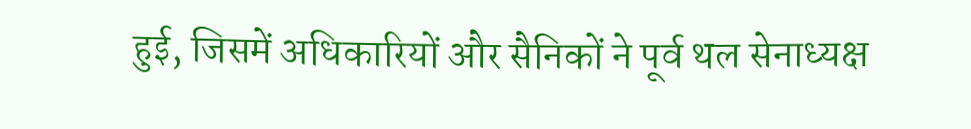हुई, जिसमें अधिकारियों और सैनिकों ने पूर्व थल सेनाध्यक्ष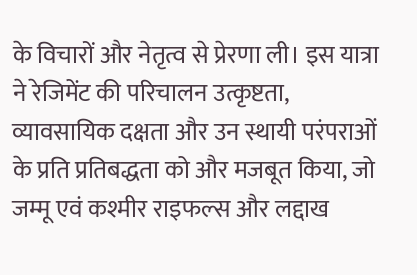के विचारों और नेतृत्व से प्रेरणा ली। इस यात्रा ने रेजिमेंट की परिचालन उत्कृष्टता, व्यावसायिक दक्षता और उन स्थायी परंपराओं के प्रति प्रतिबद्धता को और मजबूत किया, जो जम्मू एवं कश्मीर राइफल्स और लद्दाख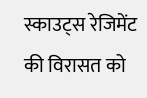स्काउट्स रेजिमेंट की विरासत को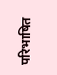परिभाषित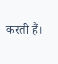करती हैं।